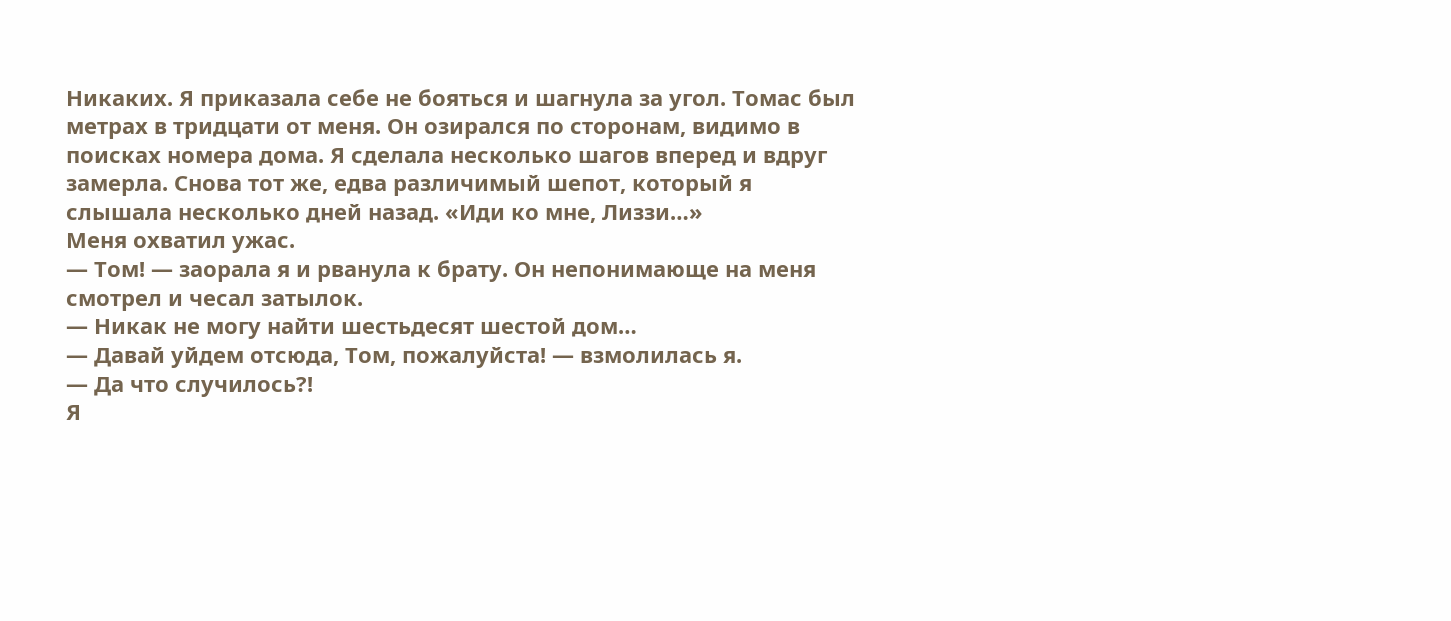Никаких. Я приказала себе не бояться и шагнула за угол. Томас был метрах в тридцати от меня. Он озирался по сторонам, видимо в поисках номера дома. Я сделала несколько шагов вперед и вдруг замерла. Снова тот же, едва различимый шепот, который я слышала несколько дней назад. «Иди ко мне, Лиззи…»
Меня охватил ужас.
— Том! — заорала я и рванула к брату. Он непонимающе на меня смотрел и чесал затылок.
— Никак не могу найти шестьдесят шестой дом…
— Давай уйдем отсюда, Том, пожалуйста! — взмолилась я.
— Да что случилось?!
Я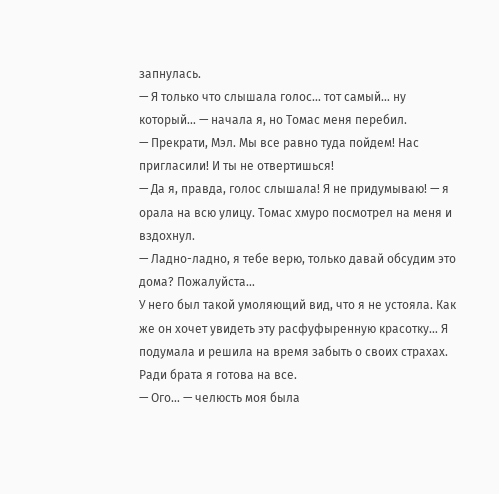запнулась.
— Я только что слышала голос… тот самый… ну который… — начала я, но Томас меня перебил.
— Прекрати, Мэл. Мы все равно туда пойдем! Нас пригласили! И ты не отвертишься!
— Да я, правда, голос слышала! Я не придумываю! — я орала на всю улицу. Томас хмуро посмотрел на меня и вздохнул.
— Ладно-ладно, я тебе верю, только давай обсудим это дома? Пожалуйста…
У него был такой умоляющий вид, что я не устояла. Как же он хочет увидеть эту расфуфыренную красотку… Я подумала и решила на время забыть о своих страхах. Ради брата я готова на все.
— Ого… — челюсть моя была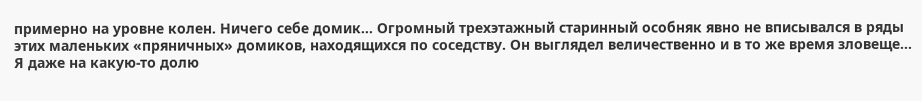примерно на уровне колен. Ничего себе домик… Огромный трехэтажный старинный особняк явно не вписывался в ряды этих маленьких «пряничных» домиков, находящихся по соседству. Он выглядел величественно и в то же время зловеще… Я даже на какую-то долю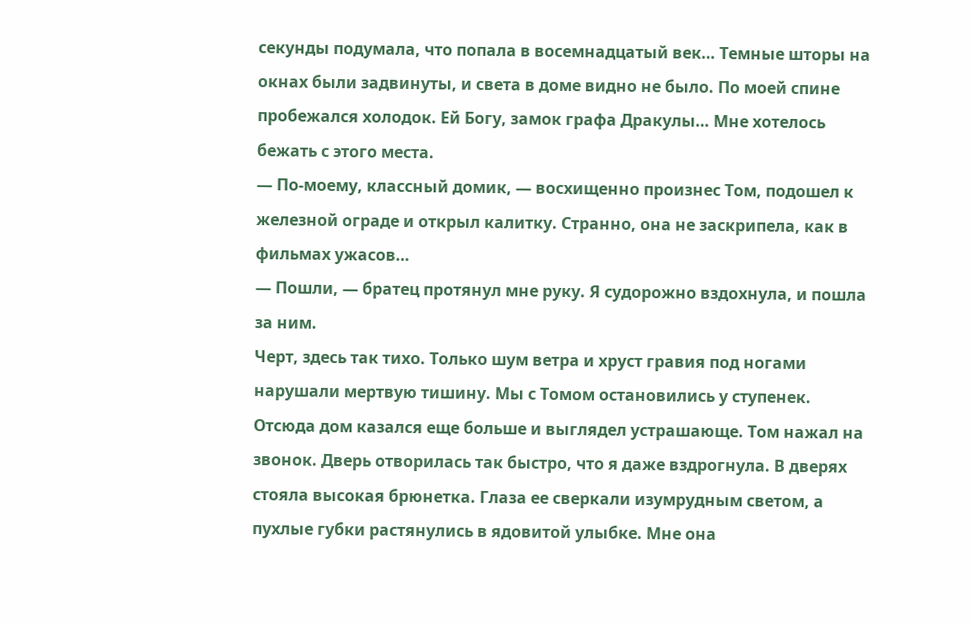секунды подумала, что попала в восемнадцатый век… Темные шторы на окнах были задвинуты, и света в доме видно не было. По моей спине пробежался холодок. Ей Богу, замок графа Дракулы… Мне хотелось бежать с этого места.
— По-моему, классный домик, — восхищенно произнес Том, подошел к железной ограде и открыл калитку. Странно, она не заскрипела, как в фильмах ужасов…
— Пошли, — братец протянул мне руку. Я судорожно вздохнула, и пошла за ним.
Черт, здесь так тихо. Только шум ветра и хруст гравия под ногами нарушали мертвую тишину. Мы с Томом остановились у ступенек. Отсюда дом казался еще больше и выглядел устрашающе. Том нажал на звонок. Дверь отворилась так быстро, что я даже вздрогнула. В дверях стояла высокая брюнетка. Глаза ее сверкали изумрудным светом, а пухлые губки растянулись в ядовитой улыбке. Мне она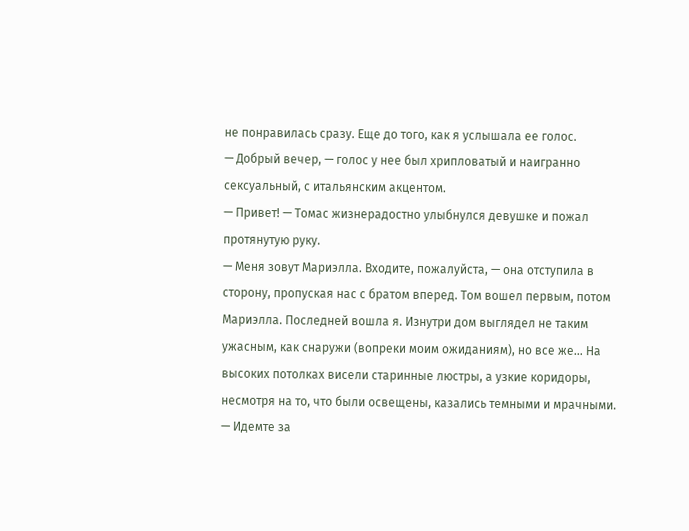не понравилась сразу. Еще до того, как я услышала ее голос.
— Добрый вечер, — голос у нее был хрипловатый и наигранно сексуальный, с итальянским акцентом.
— Привет! — Томас жизнерадостно улыбнулся девушке и пожал протянутую руку.
— Меня зовут Мариэлла. Входите, пожалуйста, — она отступила в сторону, пропуская нас с братом вперед. Том вошел первым, потом Мариэлла. Последней вошла я. Изнутри дом выглядел не таким ужасным, как снаружи (вопреки моим ожиданиям), но все же… На высоких потолках висели старинные люстры, а узкие коридоры, несмотря на то, что были освещены, казались темными и мрачными.
— Идемте за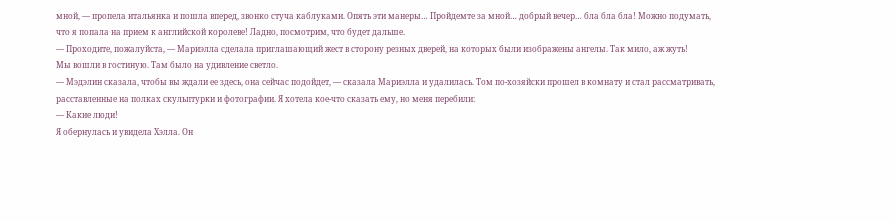мной, — пропела итальянка и пошла вперед, звонко стуча каблуками. Опять эти манеры… Пройдемте за мной… добрый вечер… бла бла бла! Можно подумать, что я попала на прием к английской королеве! Ладно, посмотрим, что будет дальше.
— Проходите, пожалуйста, — Мариэлла сделала приглашающий жест в сторону резных дверей, на которых были изображены ангелы. Так мило, аж жуть!
Мы вошли в гостиную. Там было на удивление светло.
— Мэдэлин сказала, чтобы вы ждали ее здесь, она сейчас подойдет, — сказала Мариэлла и удалилась. Том по-хозяйски прошел в комнату и стал рассматривать, расставленные на полках скульптурки и фотографии. Я хотела кое-что сказать ему, но меня перебили:
— Какие люди!
Я обернулась и увидела Хэлла. Он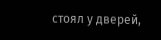стоял у дверей,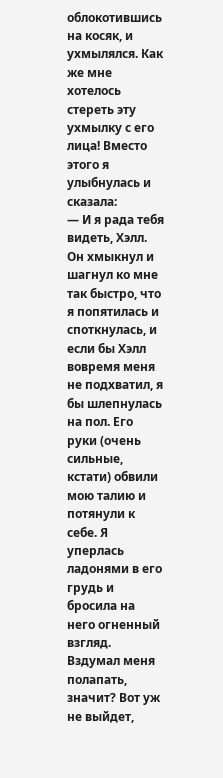облокотившись на косяк, и ухмылялся. Как же мне хотелось стереть эту ухмылку с его лица! Вместо этого я улыбнулась и сказала:
— И я рада тебя видеть, Хэлл.
Он хмыкнул и шагнул ко мне так быстро, что я попятилась и споткнулась, и если бы Хэлл вовремя меня не подхватил, я бы шлепнулась на пол. Его руки (очень сильные, кстати) обвили мою талию и потянули к себе. Я уперлась ладонями в его грудь и бросила на него огненный взгляд. Вздумал меня полапать, значит? Вот уж не выйдет,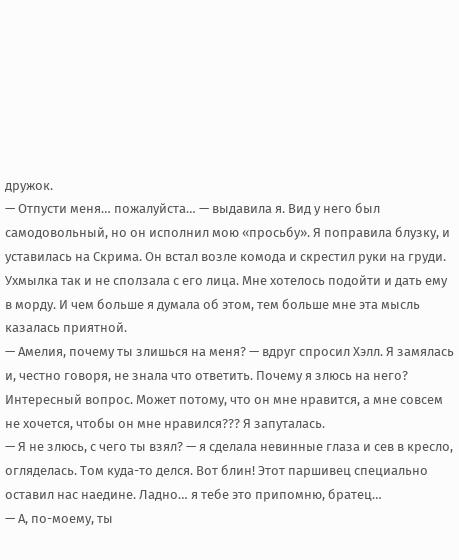дружок.
— Отпусти меня… пожалуйста… — выдавила я. Вид у него был самодовольный, но он исполнил мою «просьбу». Я поправила блузку, и уставилась на Скрима. Он встал возле комода и скрестил руки на груди. Ухмылка так и не сползала с его лица. Мне хотелось подойти и дать ему в морду. И чем больше я думала об этом, тем больше мне эта мысль казалась приятной.
— Амелия, почему ты злишься на меня? — вдруг спросил Хэлл. Я замялась и, честно говоря, не знала что ответить. Почему я злюсь на него? Интересный вопрос. Может потому, что он мне нравится, а мне совсем не хочется, чтобы он мне нравился??? Я запуталась.
— Я не злюсь, с чего ты взял? — я сделала невинные глаза и сев в кресло, огляделась. Том куда-то делся. Вот блин! Этот паршивец специально оставил нас наедине. Ладно… я тебе это припомню, братец…
— А, по-моему, ты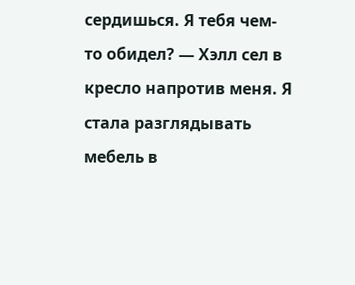сердишься. Я тебя чем-то обидел? — Хэлл сел в кресло напротив меня. Я стала разглядывать мебель в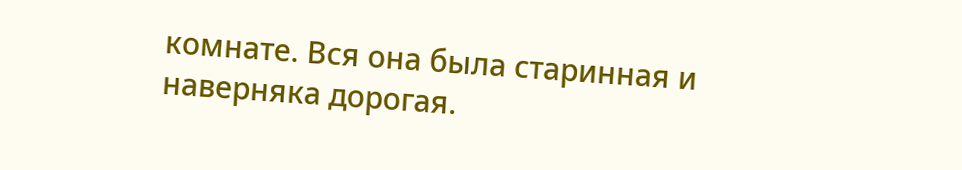комнате. Вся она была старинная и наверняка дорогая.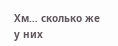Хм… сколько же у них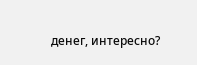денег, интересно?